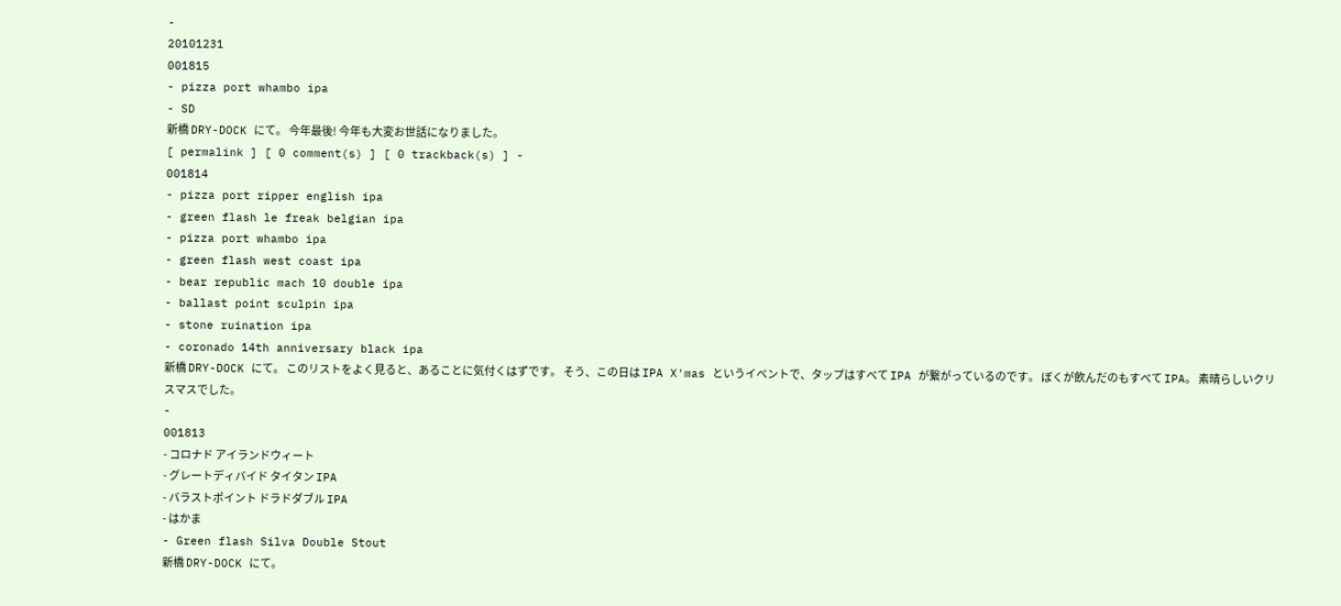-
20101231
001815
- pizza port whambo ipa
- SD
新橋 DRY-DOCK にて。 今年最後! 今年も大変お世話になりました。
[ permalink ] [ 0 comment(s) ] [ 0 trackback(s) ] -
001814
- pizza port ripper english ipa
- green flash le freak belgian ipa
- pizza port whambo ipa
- green flash west coast ipa
- bear republic mach 10 double ipa
- ballast point sculpin ipa
- stone ruination ipa
- coronado 14th anniversary black ipa
新橋 DRY-DOCK にて。 このリストをよく見ると、あることに気付くはずです。 そう、この日は IPA X'mas というイベントで、タップはすべて IPA が繋がっているのです。 ぼくが飲んだのもすべて IPA。 素晴らしいクリスマスでした。
-
001813
- コロナド アイランドウィート
- グレートディバイド タイタン IPA
- バラストポイント ドラドダブル IPA
- はかま
- Green flash Silva Double Stout
新橋 DRY-DOCK にて。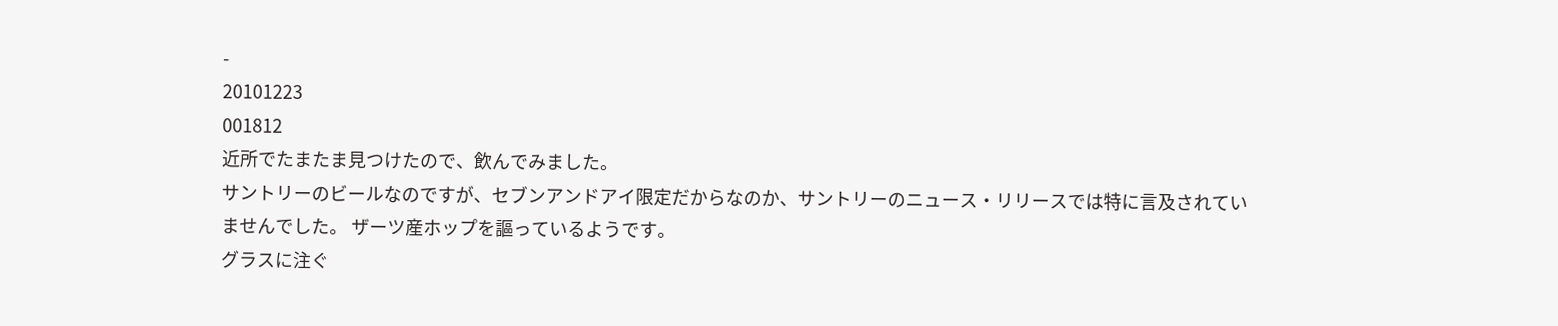-
20101223
001812
近所でたまたま見つけたので、飲んでみました。
サントリーのビールなのですが、セブンアンドアイ限定だからなのか、サントリーのニュース・リリースでは特に言及されていませんでした。 ザーツ産ホップを謳っているようです。
グラスに注ぐ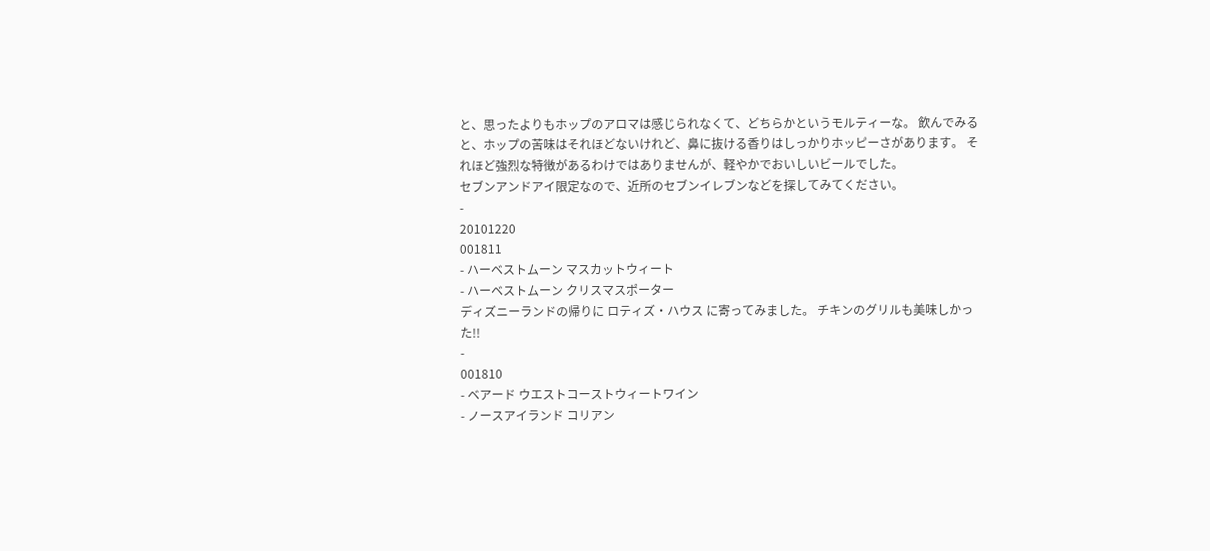と、思ったよりもホップのアロマは感じられなくて、どちらかというモルティーな。 飲んでみると、ホップの苦味はそれほどないけれど、鼻に抜ける香りはしっかりホッピーさがあります。 それほど強烈な特徴があるわけではありませんが、軽やかでおいしいビールでした。
セブンアンドアイ限定なので、近所のセブンイレブンなどを探してみてください。
-
20101220
001811
- ハーベストムーン マスカットウィート
- ハーベストムーン クリスマスポーター
ディズニーランドの帰りに ロティズ・ハウス に寄ってみました。 チキンのグリルも美味しかった!!
-
001810
- ベアード ウエストコーストウィートワイン
- ノースアイランド コリアン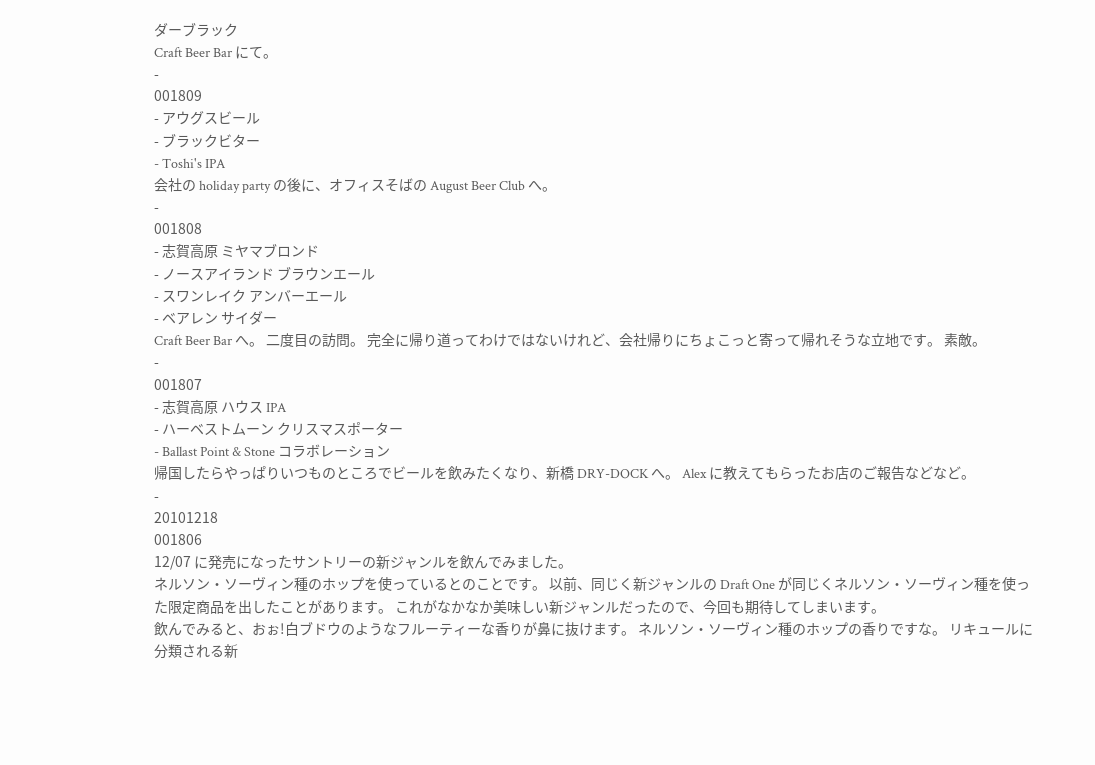ダーブラック
Craft Beer Bar にて。
-
001809
- アウグスビール
- ブラックビター
- Toshi's IPA
会社の holiday party の後に、オフィスそばの August Beer Club へ。
-
001808
- 志賀高原 ミヤマブロンド
- ノースアイランド ブラウンエール
- スワンレイク アンバーエール
- ベアレン サイダー
Craft Beer Bar へ。 二度目の訪問。 完全に帰り道ってわけではないけれど、会社帰りにちょこっと寄って帰れそうな立地です。 素敵。
-
001807
- 志賀高原 ハウス IPA
- ハーベストムーン クリスマスポーター
- Ballast Point & Stone コラボレーション
帰国したらやっぱりいつものところでビールを飲みたくなり、新橋 DRY-DOCK へ。 Alex に教えてもらったお店のご報告などなど。
-
20101218
001806
12/07 に発売になったサントリーの新ジャンルを飲んでみました。
ネルソン・ソーヴィン種のホップを使っているとのことです。 以前、同じく新ジャンルの Draft One が同じくネルソン・ソーヴィン種を使った限定商品を出したことがあります。 これがなかなか美味しい新ジャンルだったので、今回も期待してしまいます。
飲んでみると、おぉ!白ブドウのようなフルーティーな香りが鼻に抜けます。 ネルソン・ソーヴィン種のホップの香りですな。 リキュールに分類される新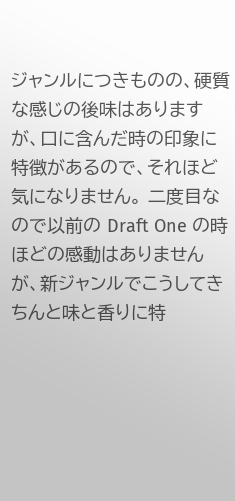ジャンルにつきものの、硬質な感じの後味はありますが、口に含んだ時の印象に特徴があるので、それほど気になりません。 二度目なので以前の Draft One の時ほどの感動はありませんが、新ジャンルでこうしてきちんと味と香りに特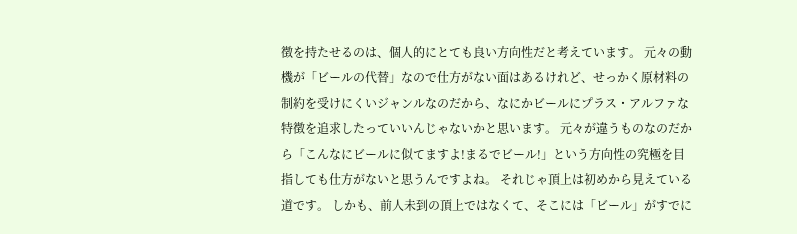徴を持たせるのは、個人的にとても良い方向性だと考えています。 元々の動機が「ビールの代替」なので仕方がない面はあるけれど、せっかく原材料の制約を受けにくいジャンルなのだから、なにかビールにプラス・アルファな特徴を追求したっていいんじゃないかと思います。 元々が違うものなのだから「こんなにビールに似てますよ!まるでビール!」という方向性の究極を目指しても仕方がないと思うんですよね。 それじゃ頂上は初めから見えている道です。 しかも、前人未到の頂上ではなくて、そこには「ビール」がすでに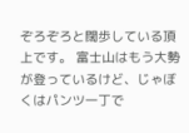ぞろぞろと闊歩している頂上です。 富士山はもう大勢が登っているけど、じゃぼくはパンツ一丁で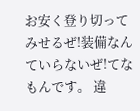お安く登り切ってみせるぜ!装備なんていらないぜ!てなもんです。 違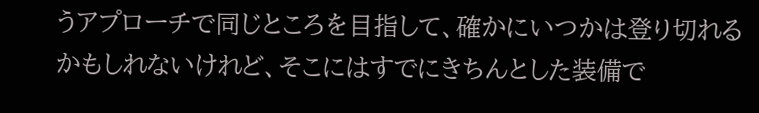うアプローチで同じところを目指して、確かにいつかは登り切れるかもしれないけれど、そこにはすでにきちんとした装備で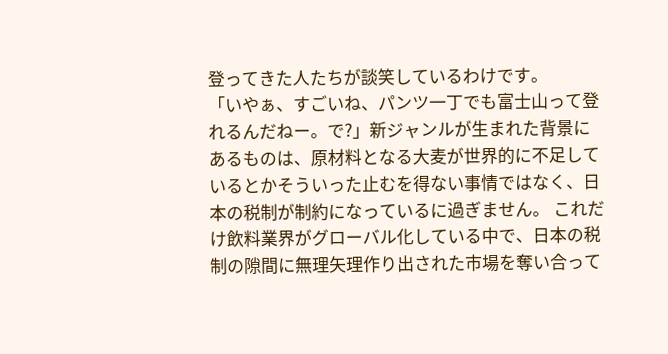登ってきた人たちが談笑しているわけです。
「いやぁ、すごいね、パンツ一丁でも富士山って登れるんだねー。で?」新ジャンルが生まれた背景にあるものは、原材料となる大麦が世界的に不足しているとかそういった止むを得ない事情ではなく、日本の税制が制約になっているに過ぎません。 これだけ飲料業界がグローバル化している中で、日本の税制の隙間に無理矢理作り出された市場を奪い合って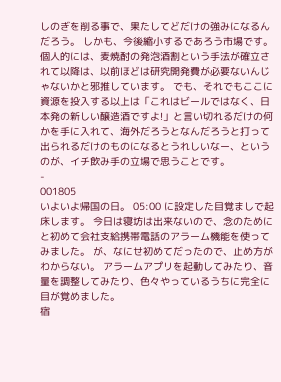しのぎを削る事で、果たしてどだけの強みになるんだろう。 しかも、今後縮小するであろう市場です。 個人的には、麦焼酎の発泡酒割という手法が確立されて以降は、以前ほどは研究開発費が必要ないんじゃないかと邪推しています。 でも、それでもここに資源を投入する以上は「これはビールではなく、日本発の新しい醸造酒ですよ!」と言い切れるだけの何かを手に入れて、海外だろうとなんだろうと打って出られるだけのものになるとうれしいなー、というのが、イチ飲み手の立場で思うことです。
-
001805
いよいよ帰国の日。 05:00 に設定した目覚ましで起床します。 今日は寝坊は出来ないので、念のためにと初めて会社支給携帯電話のアラーム機能を使ってみました。 が、なにせ初めてだったので、止め方がわからない。 アラームアプリを起動してみたり、音量を調整してみたり、色々やっているうちに完全に目が覚めました。
宿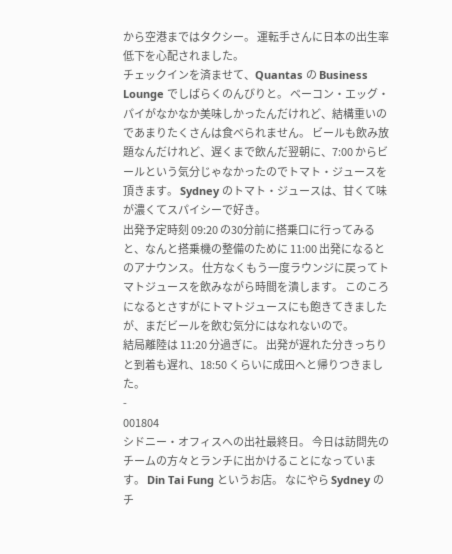から空港まではタクシー。 運転手さんに日本の出生率低下を心配されました。
チェックインを済ませて、Quantas の Business Lounge でしばらくのんびりと。 ベーコン・エッグ・パイがなかなか美味しかったんだけれど、結構重いのであまりたくさんは食べられません。 ビールも飲み放題なんだけれど、遅くまで飲んだ翌朝に、7:00 からビールという気分じゃなかったのでトマト・ジュースを頂きます。 Sydney のトマト・ジュースは、甘くて味が濃くてスパイシーで好き。
出発予定時刻 09:20 の30分前に搭乗口に行ってみると、なんと搭乗機の整備のために 11:00 出発になるとのアナウンス。 仕方なくもう一度ラウンジに戻ってトマトジュースを飲みながら時間を潰します。 このころになるとさすがにトマトジュースにも飽きてきましたが、まだビールを飲む気分にはなれないので。
結局離陸は 11:20 分過ぎに。 出発が遅れた分きっちりと到着も遅れ、18:50 くらいに成田へと帰りつきました。
-
001804
シドニー・オフィスへの出社最終日。 今日は訪問先のチームの方々とランチに出かけることになっています。 Din Tai Fung というお店。 なにやら Sydney のチ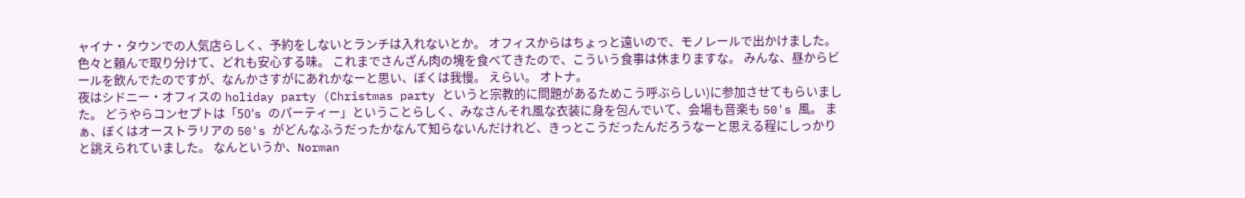ャイナ・タウンでの人気店らしく、予約をしないとランチは入れないとか。 オフィスからはちょっと遠いので、モノレールで出かけました。 色々と頼んで取り分けて、どれも安心する味。 これまでさんざん肉の塊を食べてきたので、こういう食事は休まりますな。 みんな、昼からビールを飲んでたのですが、なんかさすがにあれかなーと思い、ぼくは我慢。 えらい。 オトナ。
夜はシドニー・オフィスの holiday party (Christmas party というと宗教的に問題があるためこう呼ぶらしい)に参加させてもらいました。 どうやらコンセプトは「50's のパーティー」ということらしく、みなさんそれ風な衣装に身を包んでいて、会場も音楽も 50's 風。 まぁ、ぼくはオーストラリアの 50's がどんなふうだったかなんて知らないんだけれど、きっとこうだったんだろうなーと思える程にしっかりと誂えられていました。 なんというか、Norman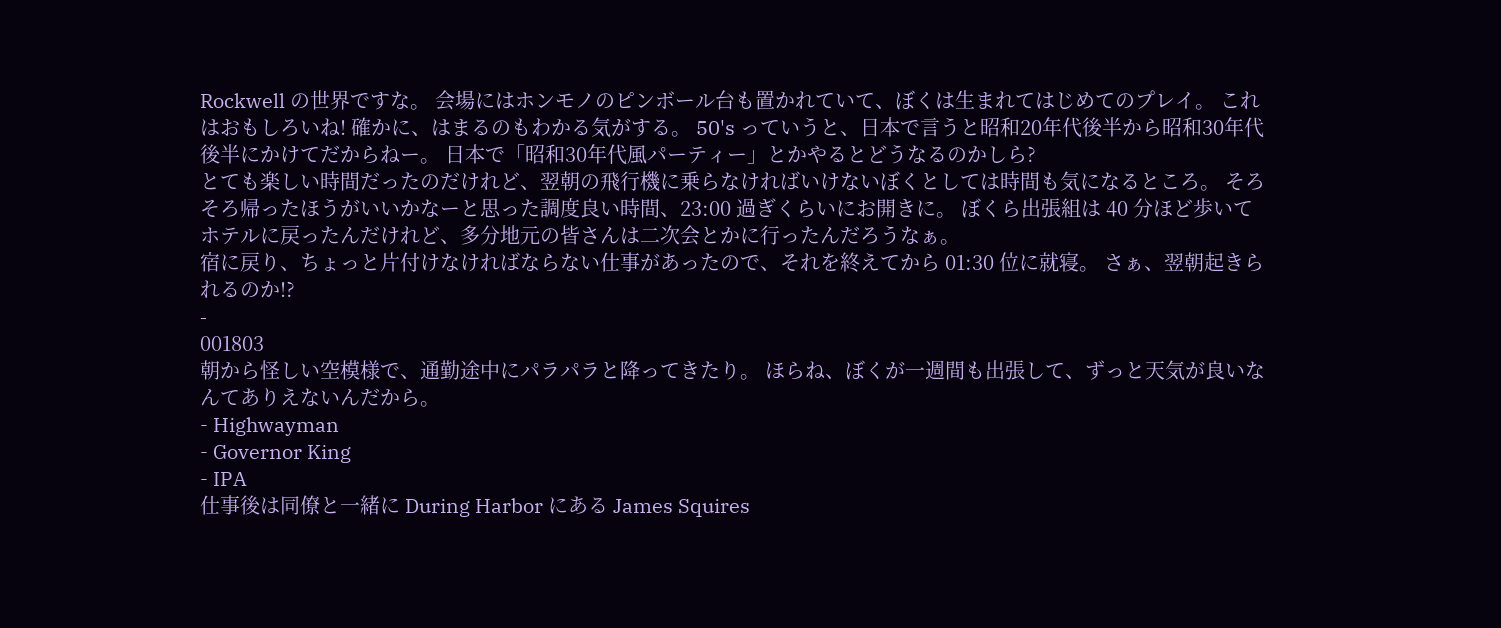Rockwell の世界ですな。 会場にはホンモノのピンボール台も置かれていて、ぼくは生まれてはじめてのプレイ。 これはおもしろいね! 確かに、はまるのもわかる気がする。 50's っていうと、日本で言うと昭和20年代後半から昭和30年代後半にかけてだからねー。 日本で「昭和30年代風パーティー」とかやるとどうなるのかしら?
とても楽しい時間だったのだけれど、翌朝の飛行機に乗らなければいけないぼくとしては時間も気になるところ。 そろそろ帰ったほうがいいかなーと思った調度良い時間、23:00 過ぎくらいにお開きに。 ぼくら出張組は 40 分ほど歩いてホテルに戻ったんだけれど、多分地元の皆さんは二次会とかに行ったんだろうなぁ。
宿に戻り、ちょっと片付けなければならない仕事があったので、それを終えてから 01:30 位に就寝。 さぁ、翌朝起きられるのか!?
-
001803
朝から怪しい空模様で、通勤途中にパラパラと降ってきたり。 ほらね、ぼくが一週間も出張して、ずっと天気が良いなんてありえないんだから。
- Highwayman
- Governor King
- IPA
仕事後は同僚と一緒に During Harbor にある James Squires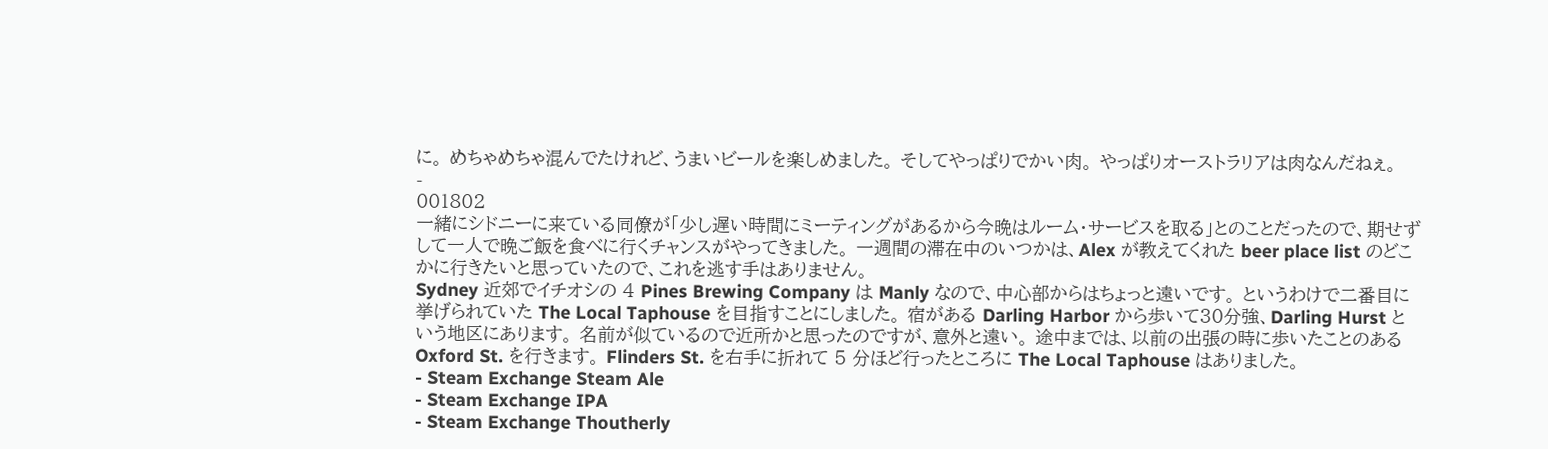に。 めちゃめちゃ混んでたけれど、うまいビールを楽しめました。 そしてやっぱりでかい肉。 やっぱりオーストラリアは肉なんだねぇ。
-
001802
一緒にシドニーに来ている同僚が「少し遅い時間にミーティングがあるから今晩はルーム・サービスを取る」とのことだったので、期せずして一人で晩ご飯を食べに行くチャンスがやってきました。 一週間の滞在中のいつかは、Alex が教えてくれた beer place list のどこかに行きたいと思っていたので、これを逃す手はありません。
Sydney 近郊でイチオシの 4 Pines Brewing Company は Manly なので、中心部からはちょっと遠いです。 というわけで二番目に挙げられていた The Local Taphouse を目指すことにしました。 宿がある Darling Harbor から歩いて30分強、Darling Hurst という地区にあります。 名前が似ているので近所かと思ったのですが、意外と遠い。 途中までは、以前の出張の時に歩いたことのある Oxford St. を行きます。 Flinders St. を右手に折れて 5 分ほど行ったところに The Local Taphouse はありました。
- Steam Exchange Steam Ale
- Steam Exchange IPA
- Steam Exchange Thoutherly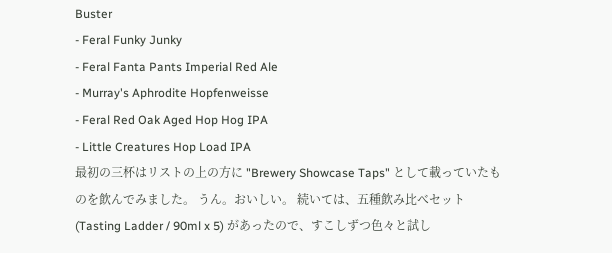Buster
- Feral Funky Junky
- Feral Fanta Pants Imperial Red Ale
- Murray's Aphrodite Hopfenweisse
- Feral Red Oak Aged Hop Hog IPA
- Little Creatures Hop Load IPA
最初の三杯はリストの上の方に "Brewery Showcase Taps" として載っていたものを飲んでみました。 うん。おいしい。 続いては、五種飲み比べセット (Tasting Ladder / 90ml x 5) があったので、すこしずつ色々と試し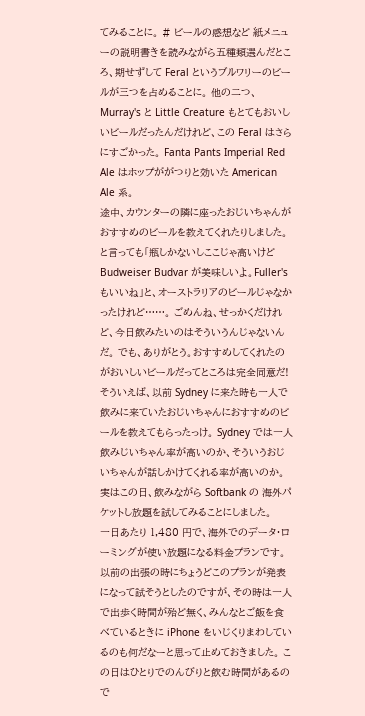てみることに。 # ビールの感想など 紙メニューの説明書きを読みながら五種類選んだところ、期せずして Feral というブルワリーのビールが三つを占めることに。 他の二つ、Murray's と Little Creature もとてもおいしいビールだったんだけれど、この Feral はさらにすごかった。 Fanta Pants Imperial Red Ale はホップががつりと効いた American Ale 系。
途中、カウンターの隣に座ったおじいちゃんがおすすめのビールを教えてくれたりしました。 と言っても「瓶しかないしここじゃ高いけど Budweiser Budvar が美味しいよ。Fuller's もいいね」と、オーストラリアのビールじゃなかったけれど……。 ごめんね、せっかくだけれど、今日飲みたいのはそういうんじゃないんだ。 でも、ありがとう。おすすめしてくれたのがおいしいビールだってところは完全同意だ! そういえば、以前 Sydney に来た時も一人で飲みに来ていたおじいちゃんにおすすめのビールを教えてもらったっけ。 Sydney では一人飲みじいちゃん率が高いのか、そういうおじいちゃんが話しかけてくれる率が高いのか。
実はこの日、飲みながら Softbank の 海外パケットし放題を試してみることにしました。
一日あたり 1,480 円で、海外でのデータ・ローミングが使い放題になる料金プランです。 以前の出張の時にちょうどこのプランが発表になって試そうとしたのですが、その時は一人で出歩く時間が殆ど無く、みんなとご飯を食べているときに iPhone をいじくりまわしているのも何だなーと思って止めておきました。 この日はひとりでのんびりと飲む時間があるので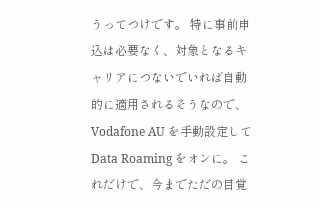うってつけです。 特に事前申込は必要なく、対象となるキャリアにつないでいれば自動的に適用されるそうなので、Vodafone AU を手動設定して Data Roaming をオンに。 これだけで、今までただの目覚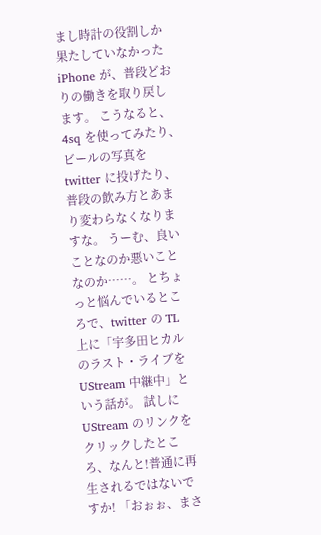まし時計の役割しか果たしていなかった iPhone が、普段どおりの働きを取り戻します。 こうなると、4sq を使ってみたり、ビールの写真を twitter に投げたり、普段の飲み方とあまり変わらなくなりますな。 うーむ、良いことなのか悪いことなのか……。 とちょっと悩んでいるところで、twitter の TL 上に「宇多田ヒカルのラスト・ライブを UStream 中継中」という話が。 試しに UStream のリンクをクリックしたところ、なんと!普通に再生されるではないですか! 「おぉぉ、まさ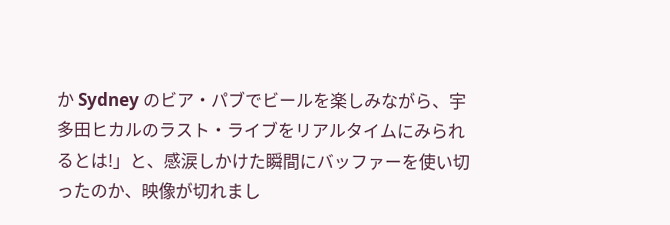か Sydney のビア・パブでビールを楽しみながら、宇多田ヒカルのラスト・ライブをリアルタイムにみられるとは!」と、感涙しかけた瞬間にバッファーを使い切ったのか、映像が切れまし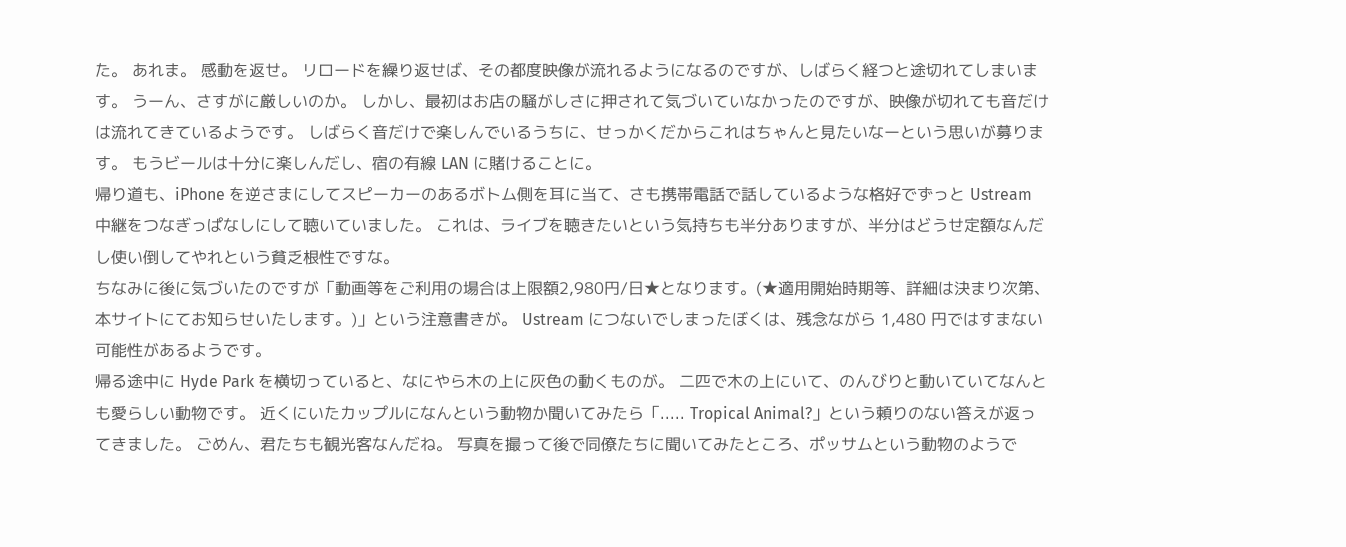た。 あれま。 感動を返せ。 リロードを繰り返せば、その都度映像が流れるようになるのですが、しばらく経つと途切れてしまいます。 うーん、さすがに厳しいのか。 しかし、最初はお店の騒がしさに押されて気づいていなかったのですが、映像が切れても音だけは流れてきているようです。 しばらく音だけで楽しんでいるうちに、せっかくだからこれはちゃんと見たいなーという思いが募ります。 もうビールは十分に楽しんだし、宿の有線 LAN に賭けることに。
帰り道も、iPhone を逆さまにしてスピーカーのあるボトム側を耳に当て、さも携帯電話で話しているような格好でずっと Ustream 中継をつなぎっぱなしにして聴いていました。 これは、ライブを聴きたいという気持ちも半分ありますが、半分はどうせ定額なんだし使い倒してやれという貧乏根性ですな。
ちなみに後に気づいたのですが「動画等をご利用の場合は上限額2,980円/日★となります。(★適用開始時期等、詳細は決まり次第、本サイトにてお知らせいたします。)」という注意書きが。 Ustream につないでしまったぼくは、残念ながら 1,480 円ではすまない可能性があるようです。
帰る途中に Hyde Park を横切っていると、なにやら木の上に灰色の動くものが。 二匹で木の上にいて、のんびりと動いていてなんとも愛らしい動物です。 近くにいたカップルになんという動物か聞いてみたら「..... Tropical Animal?」という頼りのない答えが返ってきました。 ごめん、君たちも観光客なんだね。 写真を撮って後で同僚たちに聞いてみたところ、ポッサムという動物のようで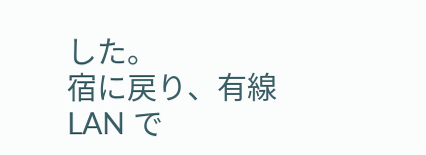した。
宿に戻り、有線 LAN で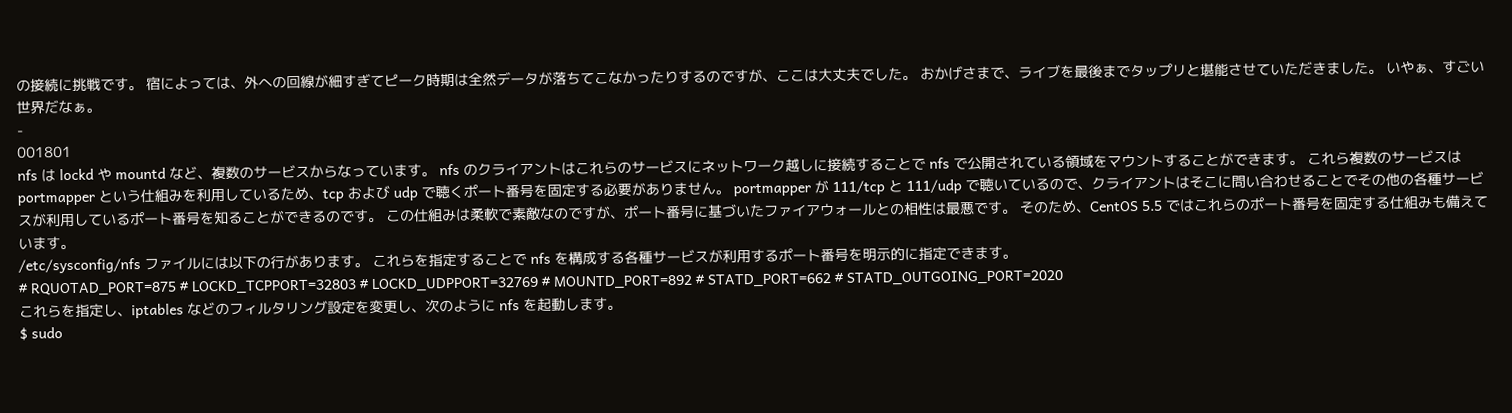の接続に挑戦です。 宿によっては、外への回線が細すぎてピーク時期は全然データが落ちてこなかったりするのですが、ここは大丈夫でした。 おかげさまで、ライブを最後までタップリと堪能させていただきました。 いやぁ、すごい世界だなぁ。
-
001801
nfs は lockd や mountd など、複数のサービスからなっています。 nfs のクライアントはこれらのサービスにネットワーク越しに接続することで nfs で公開されている領域をマウントすることができます。 これら複数のサービスは portmapper という仕組みを利用しているため、tcp および udp で聴くポート番号を固定する必要がありません。 portmapper が 111/tcp と 111/udp で聴いているので、クライアントはそこに問い合わせることでその他の各種サービスが利用しているポート番号を知ることができるのです。 この仕組みは柔軟で素敵なのですが、ポート番号に基づいたファイアウォールとの相性は最悪です。 そのため、CentOS 5.5 ではこれらのポート番号を固定する仕組みも備えています。
/etc/sysconfig/nfs ファイルには以下の行があります。 これらを指定することで nfs を構成する各種サービスが利用するポート番号を明示的に指定できます。
# RQUOTAD_PORT=875 # LOCKD_TCPPORT=32803 # LOCKD_UDPPORT=32769 # MOUNTD_PORT=892 # STATD_PORT=662 # STATD_OUTGOING_PORT=2020
これらを指定し、iptables などのフィルタリング設定を変更し、次のように nfs を起動します。
$ sudo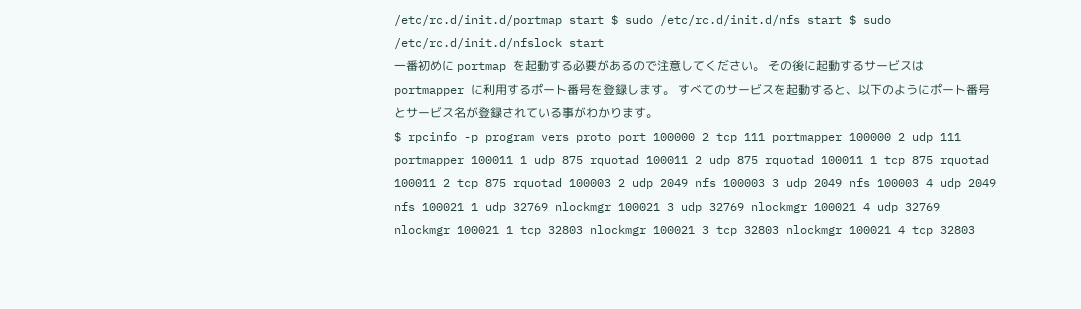/etc/rc.d/init.d/portmap start $ sudo /etc/rc.d/init.d/nfs start $ sudo /etc/rc.d/init.d/nfslock start
一番初めに portmap を起動する必要があるので注意してください。 その後に起動するサービスは portmapper に利用するポート番号を登録します。 すべてのサービスを起動すると、以下のようにポート番号とサービス名が登録されている事がわかります。
$ rpcinfo -p program vers proto port 100000 2 tcp 111 portmapper 100000 2 udp 111 portmapper 100011 1 udp 875 rquotad 100011 2 udp 875 rquotad 100011 1 tcp 875 rquotad 100011 2 tcp 875 rquotad 100003 2 udp 2049 nfs 100003 3 udp 2049 nfs 100003 4 udp 2049 nfs 100021 1 udp 32769 nlockmgr 100021 3 udp 32769 nlockmgr 100021 4 udp 32769 nlockmgr 100021 1 tcp 32803 nlockmgr 100021 3 tcp 32803 nlockmgr 100021 4 tcp 32803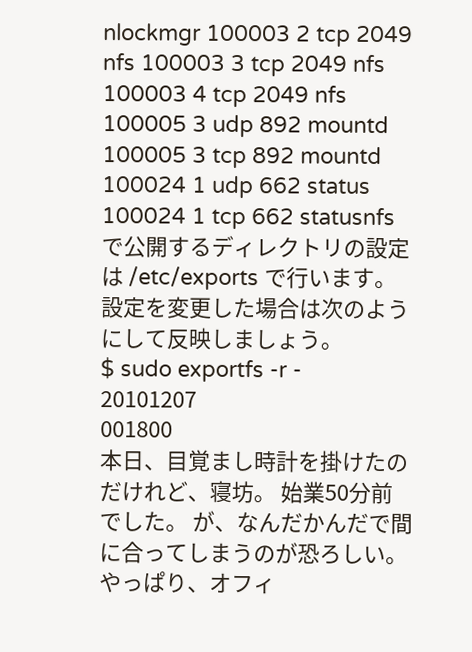nlockmgr 100003 2 tcp 2049 nfs 100003 3 tcp 2049 nfs 100003 4 tcp 2049 nfs 100005 3 udp 892 mountd 100005 3 tcp 892 mountd 100024 1 udp 662 status 100024 1 tcp 662 statusnfs で公開するディレクトリの設定は /etc/exports で行います。 設定を変更した場合は次のようにして反映しましょう。
$ sudo exportfs -r -
20101207
001800
本日、目覚まし時計を掛けたのだけれど、寝坊。 始業50分前でした。 が、なんだかんだで間に合ってしまうのが恐ろしい。 やっぱり、オフィ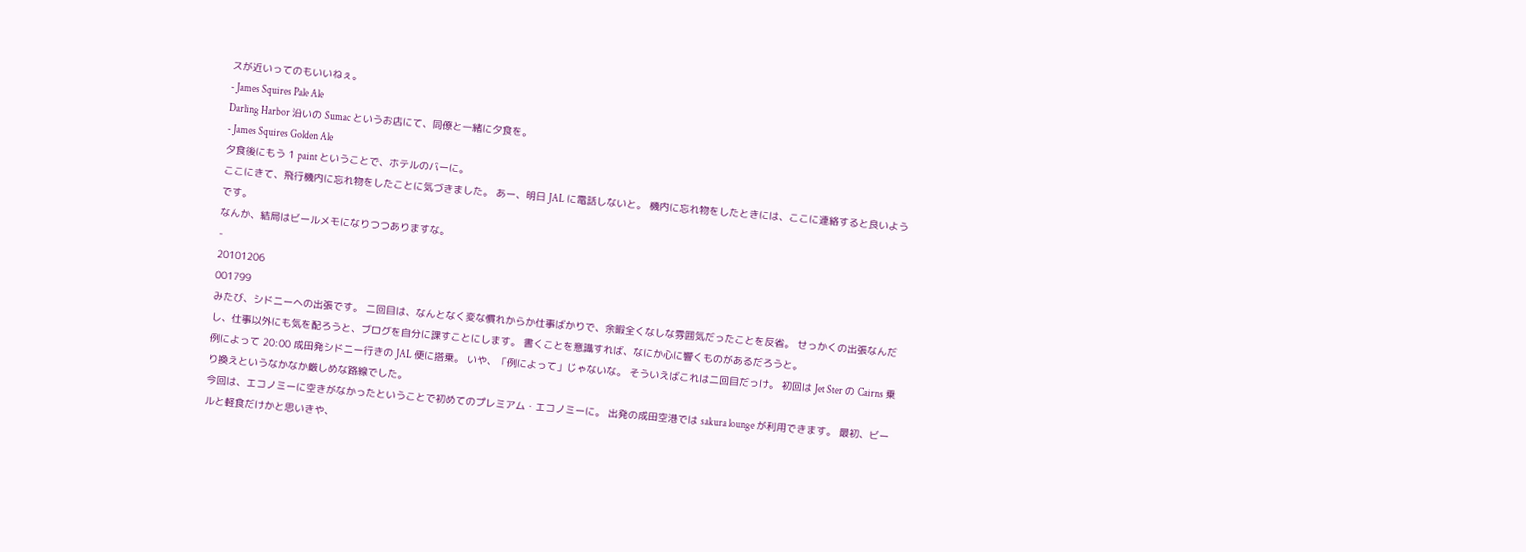スが近いってのもいいねぇ。
- James Squires Pale Ale
Darling Harbor 沿いの Sumac というお店にて、同僚と一緒に夕食を。
- James Squires Golden Ale
夕食後にもう 1 paint ということで、ホテルのバーに。
ここにきて、飛行機内に忘れ物をしたことに気づきました。 あー、明日 JAL に電話しないと。 機内に忘れ物をしたときには、ここに連絡すると良いようです。
なんか、結局はビールメモになりつつありますな。
-
20101206
001799
みたび、シドニーへの出張です。 二回目は、なんとなく変な慣れからか仕事ばかりで、余暇全くなしな雰囲気だったことを反省。 せっかくの出張なんだし、仕事以外にも気を配ろうと、ブログを自分に課すことにします。 書くことを意識すれば、なにか心に響くものがあるだろうと。
例によって 20:00 成田発シドニー行きの JAL 便に搭乗。 いや、「例によって」じゃないな。 そういえばこれは二回目だっけ。 初回は Jet Ster の Cairns 乗り換えというなかなか厳しめな路線でした。
今回は、エコノミーに空きがなかったということで初めてのプレミアム・エコノミーに。 出発の成田空港では sakura lounge が利用できます。 最初、ビールと軽食だけかと思いきや、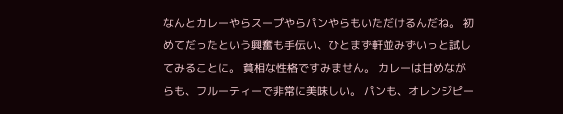なんとカレーやらスープやらパンやらもいただけるんだね。 初めてだったという興奮も手伝い、ひとまず軒並みずいっと試してみることに。 貧相な性格ですみません。 カレーは甘めながらも、フルーティーで非常に美味しい。 パンも、オレンジピー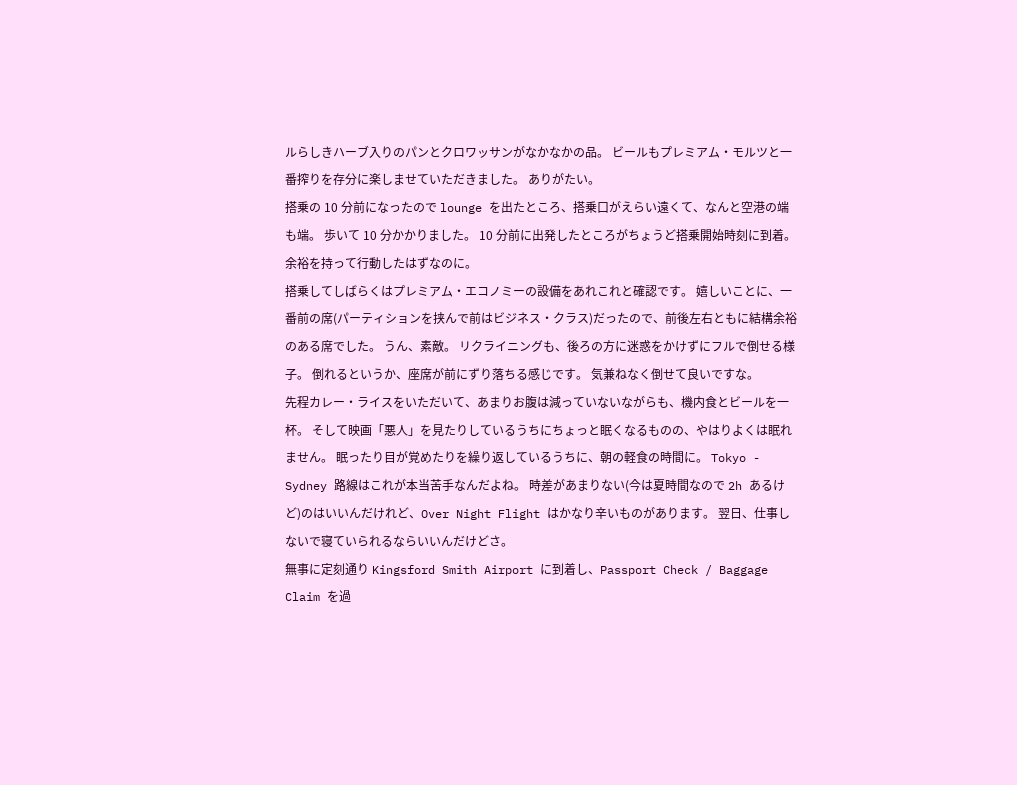ルらしきハーブ入りのパンとクロワッサンがなかなかの品。 ビールもプレミアム・モルツと一番搾りを存分に楽しませていただきました。 ありがたい。
搭乗の 10 分前になったので lounge を出たところ、搭乗口がえらい遠くて、なんと空港の端も端。 歩いて 10 分かかりました。 10 分前に出発したところがちょうど搭乗開始時刻に到着。 余裕を持って行動したはずなのに。
搭乗してしばらくはプレミアム・エコノミーの設備をあれこれと確認です。 嬉しいことに、一番前の席(パーティションを挟んで前はビジネス・クラス)だったので、前後左右ともに結構余裕のある席でした。 うん、素敵。 リクライニングも、後ろの方に迷惑をかけずにフルで倒せる様子。 倒れるというか、座席が前にずり落ちる感じです。 気兼ねなく倒せて良いですな。
先程カレー・ライスをいただいて、あまりお腹は減っていないながらも、機内食とビールを一杯。 そして映画「悪人」を見たりしているうちにちょっと眠くなるものの、やはりよくは眠れません。 眠ったり目が覚めたりを繰り返しているうちに、朝の軽食の時間に。 Tokyo - Sydney 路線はこれが本当苦手なんだよね。 時差があまりない(今は夏時間なので 2h あるけど)のはいいんだけれど、Over Night Flight はかなり辛いものがあります。 翌日、仕事しないで寝ていられるならいいんだけどさ。
無事に定刻通り Kingsford Smith Airport に到着し、Passport Check / Baggage Claim を過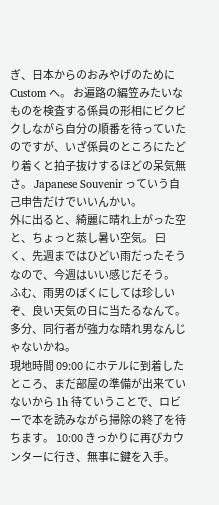ぎ、日本からのおみやげのために Custom へ。 お遍路の編笠みたいなものを検査する係員の形相にビクビクしながら自分の順番を待っていたのですが、いざ係員のところにたどり着くと拍子抜けするほどの呆気無さ。 Japanese Souvenir っていう自己申告だけでいいんかい。
外に出ると、綺麗に晴れ上がった空と、ちょっと蒸し暑い空気。 曰く、先週まではひどい雨だったそうなので、今週はいい感じだそう。 ふむ、雨男のぼくにしては珍しいぞ、良い天気の日に当たるなんて。 多分、同行者が強力な晴れ男なんじゃないかね。
現地時間 09:00 にホテルに到着したところ、まだ部屋の準備が出来ていないから 1h 待ていうことで、ロビーで本を読みながら掃除の終了を待ちます。 10:00 きっかりに再びカウンターに行き、無事に鍵を入手。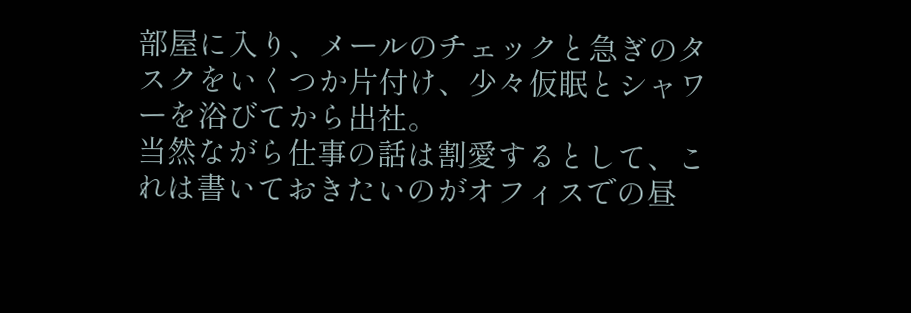部屋に入り、メールのチェックと急ぎのタスクをいくつか片付け、少々仮眠とシャワーを浴びてから出社。
当然ながら仕事の話は割愛するとして、これは書いておきたいのがオフィスでの昼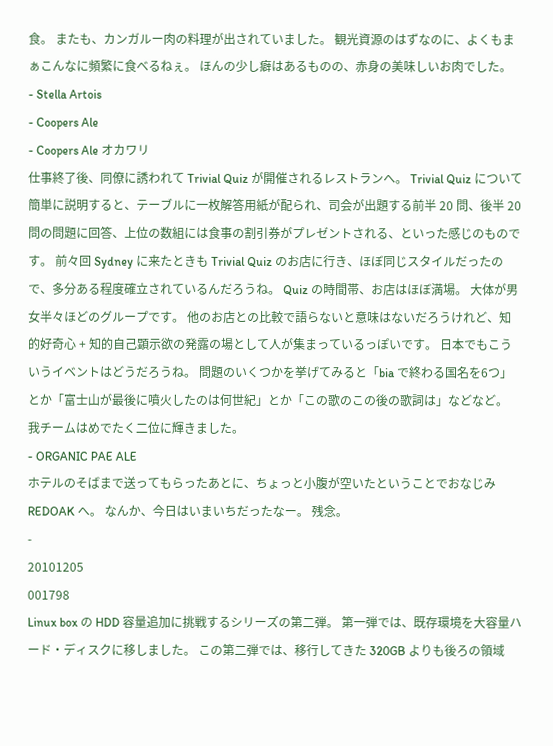食。 またも、カンガルー肉の料理が出されていました。 観光資源のはずなのに、よくもまぁこんなに頻繁に食べるねぇ。 ほんの少し癖はあるものの、赤身の美味しいお肉でした。
- Stella Artois
- Coopers Ale
- Coopers Ale オカワリ
仕事終了後、同僚に誘われて Trivial Quiz が開催されるレストランへ。 Trivial Quiz について簡単に説明すると、テーブルに一枚解答用紙が配られ、司会が出題する前半 20 問、後半 20 問の問題に回答、上位の数組には食事の割引券がプレゼントされる、といった感じのものです。 前々回 Sydney に来たときも Trivial Quiz のお店に行き、ほぼ同じスタイルだったので、多分ある程度確立されているんだろうね。 Quiz の時間帯、お店はほぼ満場。 大体が男女半々ほどのグループです。 他のお店との比較で語らないと意味はないだろうけれど、知的好奇心 + 知的自己顕示欲の発露の場として人が集まっているっぽいです。 日本でもこういうイベントはどうだろうね。 問題のいくつかを挙げてみると「bia で終わる国名を6つ」とか「富士山が最後に噴火したのは何世紀」とか「この歌のこの後の歌詞は」などなど。 我チームはめでたく二位に輝きました。
- ORGANIC PAE ALE
ホテルのそばまで送ってもらったあとに、ちょっと小腹が空いたということでおなじみ REDOAK へ。 なんか、今日はいまいちだったなー。 残念。
-
20101205
001798
Linux box の HDD 容量追加に挑戦するシリーズの第二弾。 第一弾では、既存環境を大容量ハード・ディスクに移しました。 この第二弾では、移行してきた 320GB よりも後ろの領域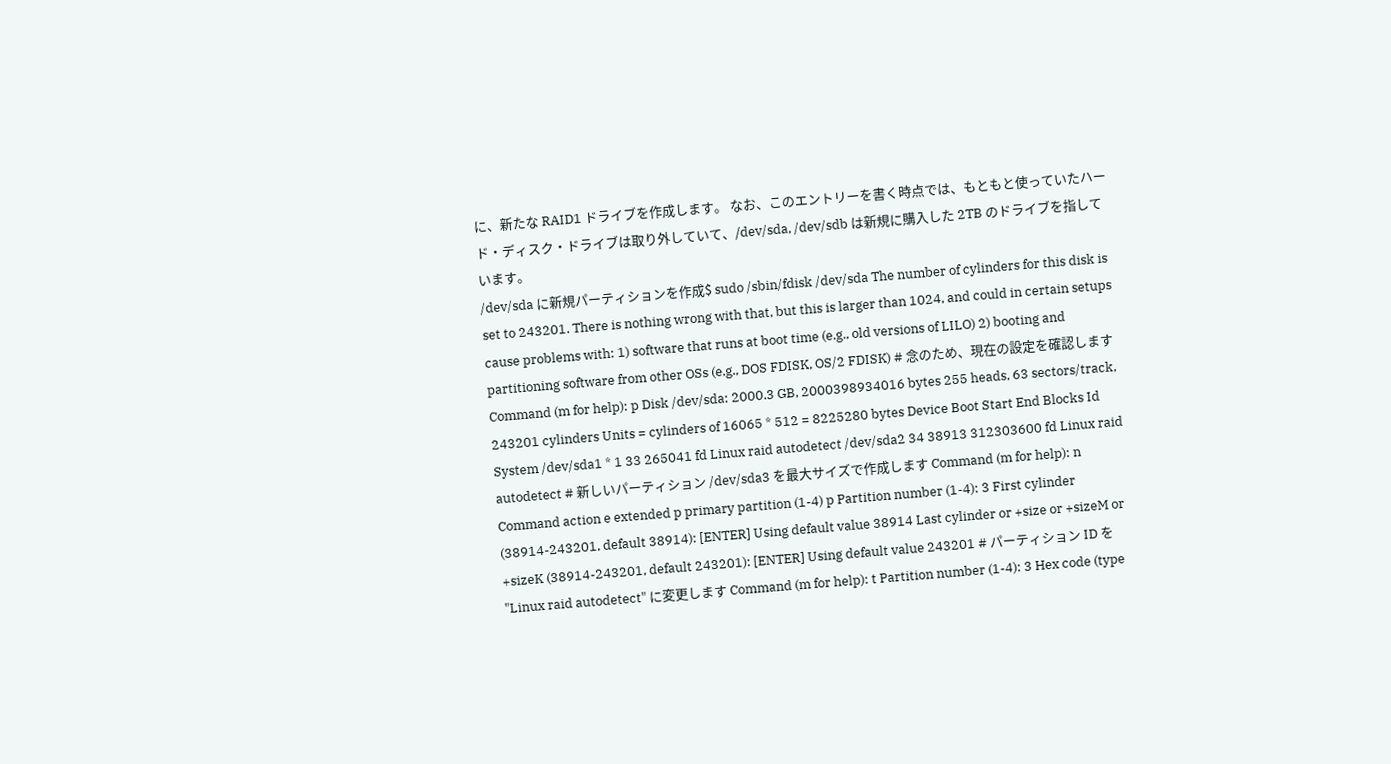に、新たな RAID1 ドライブを作成します。 なお、このエントリーを書く時点では、もともと使っていたハード・ディスク・ドライブは取り外していて、/dev/sda, /dev/sdb は新規に購入した 2TB のドライブを指しています。
/dev/sda に新規パーティションを作成$ sudo /sbin/fdisk /dev/sda The number of cylinders for this disk is set to 243201. There is nothing wrong with that, but this is larger than 1024, and could in certain setups cause problems with: 1) software that runs at boot time (e.g., old versions of LILO) 2) booting and partitioning software from other OSs (e.g., DOS FDISK, OS/2 FDISK) # 念のため、現在の設定を確認します Command (m for help): p Disk /dev/sda: 2000.3 GB, 2000398934016 bytes 255 heads, 63 sectors/track, 243201 cylinders Units = cylinders of 16065 * 512 = 8225280 bytes Device Boot Start End Blocks Id System /dev/sda1 * 1 33 265041 fd Linux raid autodetect /dev/sda2 34 38913 312303600 fd Linux raid autodetect # 新しいパーティション /dev/sda3 を最大サイズで作成します Command (m for help): n Command action e extended p primary partition (1-4) p Partition number (1-4): 3 First cylinder (38914-243201, default 38914): [ENTER] Using default value 38914 Last cylinder or +size or +sizeM or +sizeK (38914-243201, default 243201): [ENTER] Using default value 243201 # パーティション ID を "Linux raid autodetect" に変更します Command (m for help): t Partition number (1-4): 3 Hex code (type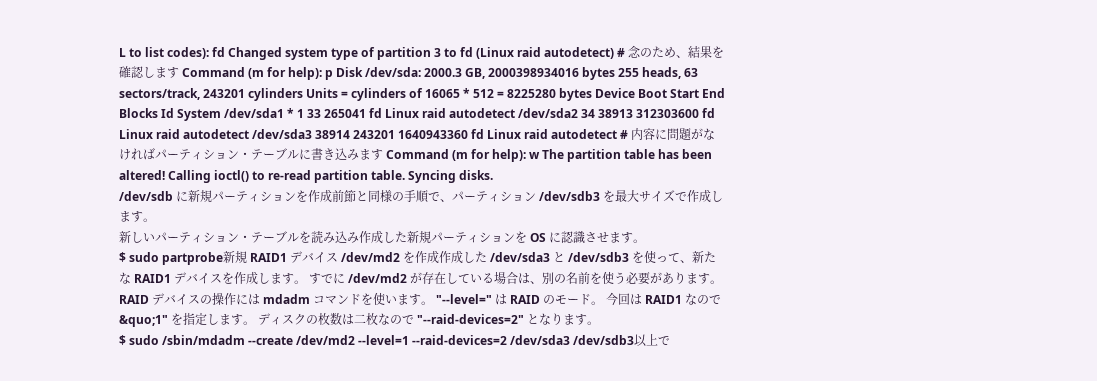L to list codes): fd Changed system type of partition 3 to fd (Linux raid autodetect) # 念のため、結果を確認します Command (m for help): p Disk /dev/sda: 2000.3 GB, 2000398934016 bytes 255 heads, 63 sectors/track, 243201 cylinders Units = cylinders of 16065 * 512 = 8225280 bytes Device Boot Start End Blocks Id System /dev/sda1 * 1 33 265041 fd Linux raid autodetect /dev/sda2 34 38913 312303600 fd Linux raid autodetect /dev/sda3 38914 243201 1640943360 fd Linux raid autodetect # 内容に問題がなければパーティション・テーブルに書き込みます Command (m for help): w The partition table has been altered! Calling ioctl() to re-read partition table. Syncing disks.
/dev/sdb に新規パーティションを作成前節と同様の手順で、パーティション /dev/sdb3 を最大サイズで作成します。
新しいパーティション・テーブルを読み込み作成した新規パーティションを OS に認識させます。
$ sudo partprobe新規 RAID1 デバイス /dev/md2 を作成作成した /dev/sda3 と /dev/sdb3 を使って、新たな RAID1 デバイスを作成します。 すでに /dev/md2 が存在している場合は、別の名前を使う必要があります。 RAID デバイスの操作には mdadm コマンドを使います。 "--level=" は RAID のモード。 今回は RAID1 なので &quo;1" を指定します。 ディスクの枚数は二枚なので "--raid-devices=2" となります。
$ sudo /sbin/mdadm --create /dev/md2 --level=1 --raid-devices=2 /dev/sda3 /dev/sdb3以上で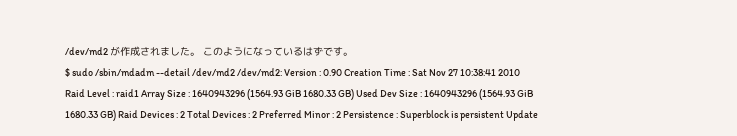/dev/md2 が作成されました。 このようになっているはずです。
$ sudo /sbin/mdadm --detail /dev/md2 /dev/md2: Version : 0.90 Creation Time : Sat Nov 27 10:38:41 2010 Raid Level : raid1 Array Size : 1640943296 (1564.93 GiB 1680.33 GB) Used Dev Size : 1640943296 (1564.93 GiB 1680.33 GB) Raid Devices : 2 Total Devices : 2 Preferred Minor : 2 Persistence : Superblock is persistent Update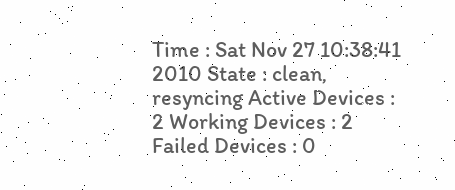Time : Sat Nov 27 10:38:41 2010 State : clean, resyncing Active Devices : 2 Working Devices : 2 Failed Devices : 0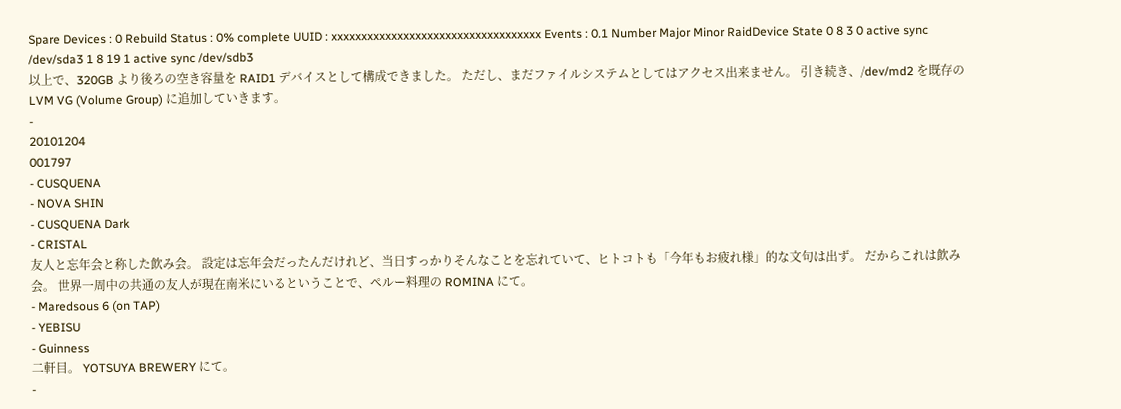Spare Devices : 0 Rebuild Status : 0% complete UUID : xxxxxxxxxxxxxxxxxxxxxxxxxxxxxxxxxxx Events : 0.1 Number Major Minor RaidDevice State 0 8 3 0 active sync /dev/sda3 1 8 19 1 active sync /dev/sdb3
以上で、320GB より後ろの空き容量を RAID1 デバイスとして構成できました。 ただし、まだファイルシステムとしてはアクセス出来ません。 引き続き、/dev/md2 を既存の LVM VG (Volume Group) に追加していきます。
-
20101204
001797
- CUSQUENA
- NOVA SHIN
- CUSQUENA Dark
- CRISTAL
友人と忘年会と称した飲み会。 設定は忘年会だったんだけれど、当日すっかりそんなことを忘れていて、ヒトコトも「今年もお疲れ様」的な文句は出ず。 だからこれは飲み会。 世界一周中の共通の友人が現在南米にいるということで、ペルー料理の ROMINA にて。
- Maredsous 6 (on TAP)
- YEBISU
- Guinness
二軒目。 YOTSUYA BREWERY にて。
-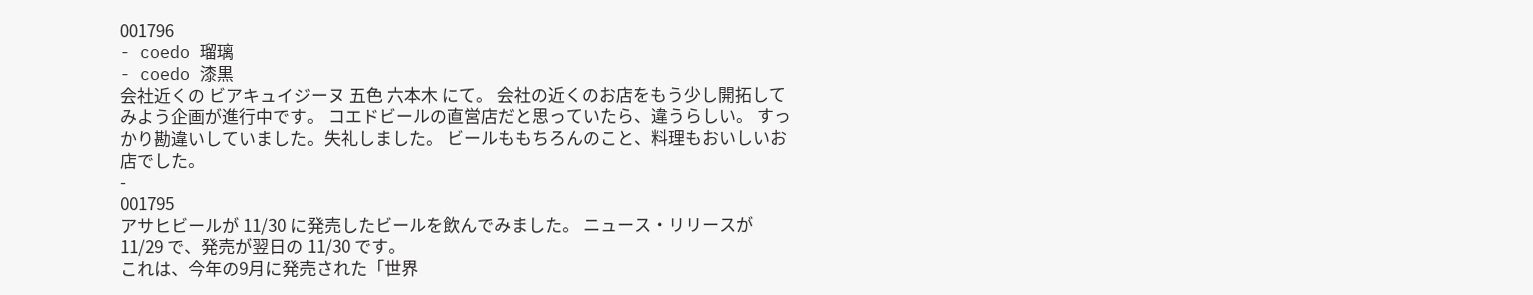001796
- coedo 瑠璃
- coedo 漆黒
会社近くの ビアキュイジーヌ 五色 六本木 にて。 会社の近くのお店をもう少し開拓してみよう企画が進行中です。 コエドビールの直営店だと思っていたら、違うらしい。 すっかり勘違いしていました。失礼しました。 ビールももちろんのこと、料理もおいしいお店でした。
-
001795
アサヒビールが 11/30 に発売したビールを飲んでみました。 ニュース・リリースが 11/29 で、発売が翌日の 11/30 です。
これは、今年の9月に発売された「世界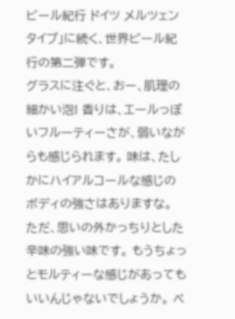ビール紀行 ドイツ メルツェンタイプ」に続く、世界ビール紀行の第二弾です。
グラスに注ぐと、おー、肌理の細かい泡! 香りは、エールっぽいフルーティーさが、弱いながらも感じられます。 味は、たしかにハイアルコールな感じのボディの強さはありますな。 ただ、思いの外かっちりとした辛味の強い味です。 もうちょっとモルティーな感じがあってもいいんじゃないでしょうか。 ベ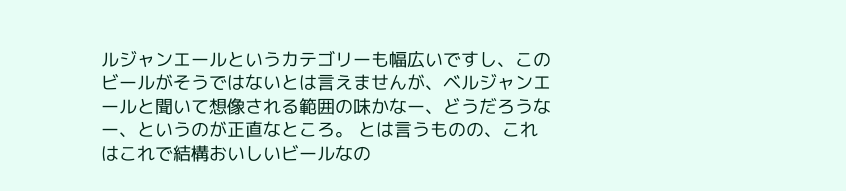ルジャンエールというカテゴリーも幅広いですし、このビールがそうではないとは言えませんが、ベルジャンエールと聞いて想像される範囲の味かなー、どうだろうなー、というのが正直なところ。 とは言うものの、これはこれで結構おいしいビールなの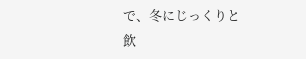で、冬にじっくりと飲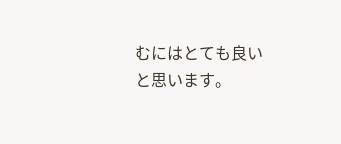むにはとても良いと思います。